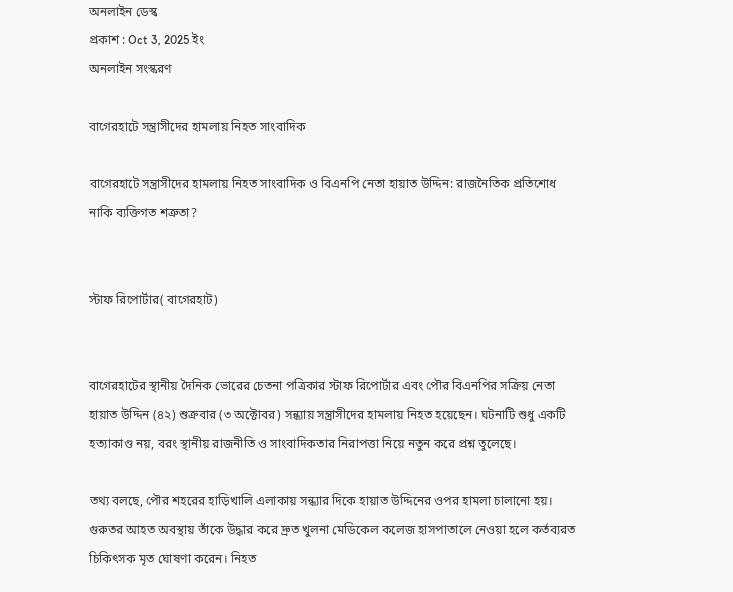অনলাইন ডেস্ক
প্রকাশ : Oct 3, 2025 ইং
অনলাইন সংস্করণ

বাগেরহাটে সন্ত্রাসীদের হামলায় নিহত সাংবাদিক

বাগেরহাটে সন্ত্রাসীদের হামলায় নিহত সাংবাদিক ও বিএনপি নেতা হায়াত উদ্দিন: রাজনৈতিক প্রতিশোধ নাকি ব্যক্তিগত শত্রুতা?


স্টাফ রিপোর্টার( বাগেরহাট)


বাগেরহাটের স্থানীয় দৈনিক ভোরের চেতনা পত্রিকার স্টাফ রিপোর্টার এবং পৌর বিএনপির সক্রিয় নেতা হায়াত উদ্দিন (৪২) শুক্রবার (৩ অক্টোবর) সন্ধ্যায় সন্ত্রাসীদের হামলায় নিহত হয়েছেন। ঘটনাটি শুধু একটি হত্যাকাণ্ড নয়, বরং স্থানীয় রাজনীতি ও সাংবাদিকতার নিরাপত্তা নিয়ে নতুন করে প্রশ্ন তুলেছে।

তথ্য বলছে, পৌর শহরের হাড়িখালি এলাকায় সন্ধ্যার দিকে হায়াত উদ্দিনের ওপর হামলা চালানো হয়। গুরুতর আহত অবস্থায় তাঁকে উদ্ধার করে দ্রুত খুলনা মেডিকেল কলেজ হাসপাতালে নেওয়া হলে কর্তব্যরত চিকিৎসক মৃত ঘোষণা করেন। নিহত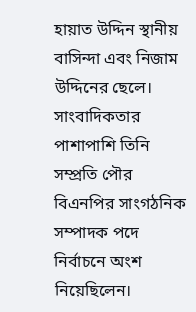হায়াত উদ্দিন স্থানীয় বাসিন্দা এবং নিজাম উদ্দিনের ছেলে। সাংবাদিকতার পাশাপাশি তিনি সম্প্রতি পৌর বিএনপির সাংগঠনিক সম্পাদক পদে নির্বাচনে অংশ নিয়েছিলেন।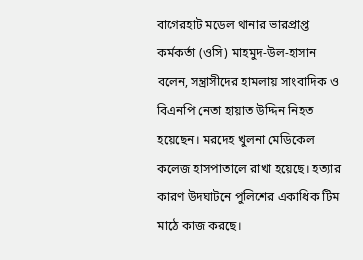বাগেরহাট মডেল থানার ভারপ্রাপ্ত কর্মকর্তা (ওসি) মাহমুদ-উল-হাসান বলেন, সন্ত্রাসীদের হামলায় সাংবাদিক ও বিএনপি নেতা হায়াত উদ্দিন নিহত হয়েছেন। মরদেহ খুলনা মেডিকেল কলেজ হাসপাতালে রাখা হয়েছে। হত্যার কারণ উদঘাটনে পুলিশের একাধিক টিম মাঠে কাজ করছে।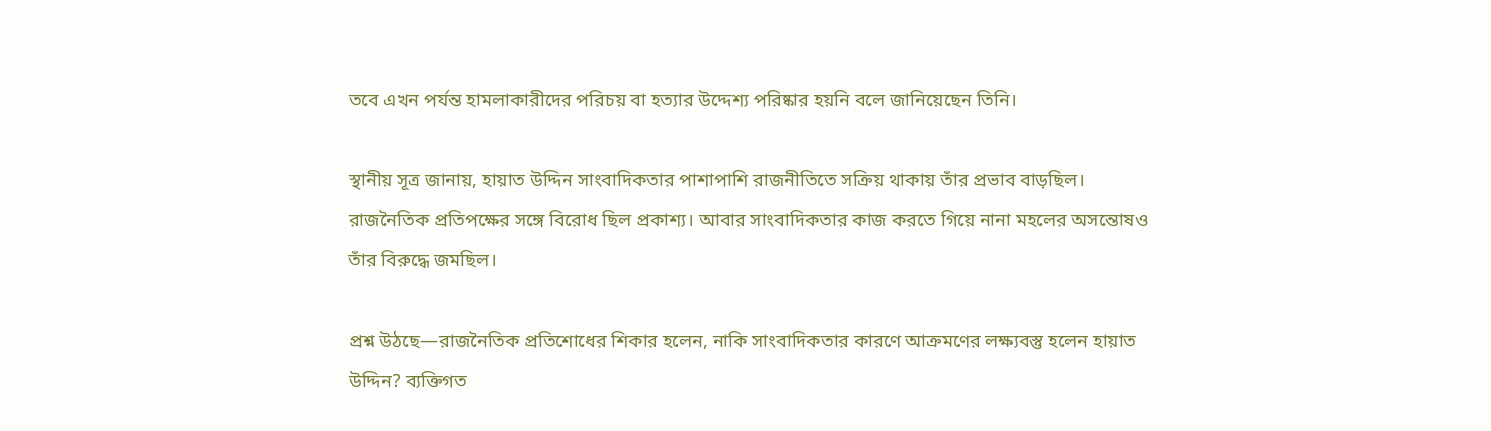তবে এখন পর্যন্ত হামলাকারীদের পরিচয় বা হত্যার উদ্দেশ্য পরিষ্কার হয়নি বলে জানিয়েছেন তিনি।

স্থানীয় সূত্র জানায়, হায়াত উদ্দিন সাংবাদিকতার পাশাপাশি রাজনীতিতে সক্রিয় থাকায় তাঁর প্রভাব বাড়ছিল। রাজনৈতিক প্রতিপক্ষের সঙ্গে বিরোধ ছিল প্রকাশ্য। আবার সাংবাদিকতার কাজ করতে গিয়ে নানা মহলের অসন্তোষও তাঁর বিরুদ্ধে জমছিল।

প্রশ্ন উঠছে—রাজনৈতিক প্রতিশোধের শিকার হলেন, নাকি সাংবাদিকতার কারণে আক্রমণের লক্ষ্যবস্তু হলেন হায়াত উদ্দিন? ব্যক্তিগত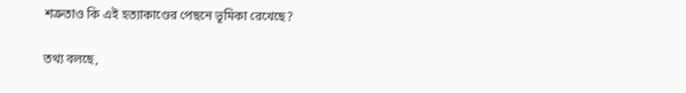শত্রুতাও কি এই হত্যাকাণ্ডের পেছনে ভূমিকা রেখেছে?

তথ্য বলছে,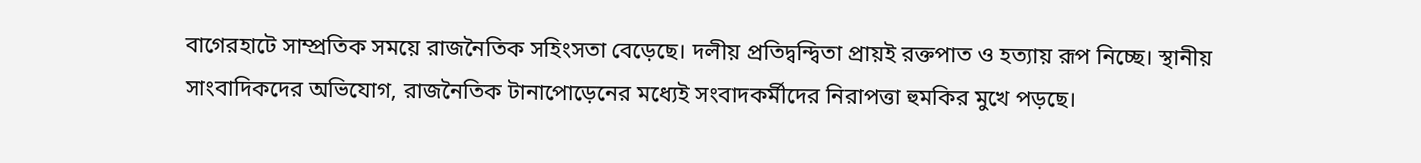বাগেরহাটে সাম্প্রতিক সময়ে রাজনৈতিক সহিংসতা বেড়েছে। দলীয় প্রতিদ্বন্দ্বিতা প্রায়ই রক্তপাত ও হত্যায় রূপ নিচ্ছে। স্থানীয় সাংবাদিকদের অভিযোগ, রাজনৈতিক টানাপোড়েনের মধ্যেই সংবাদকর্মীদের নিরাপত্তা হুমকির মুখে পড়ছে।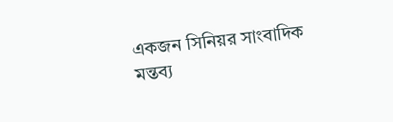একজন সিনিয়র সাংবাদিক মন্তব্য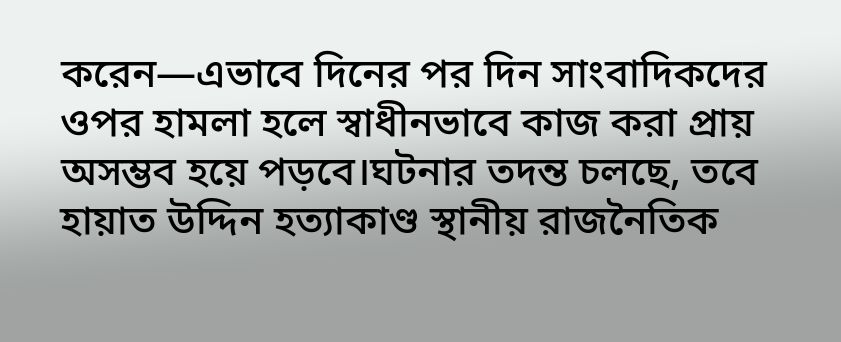করেন—এভাবে দিনের পর দিন সাংবাদিকদের ওপর হামলা হলে স্বাধীনভাবে কাজ করা প্রায় অসম্ভব হয়ে পড়বে।ঘটনার তদন্ত চলছে, তবে হায়াত উদ্দিন হত্যাকাণ্ড স্থানীয় রাজনৈতিক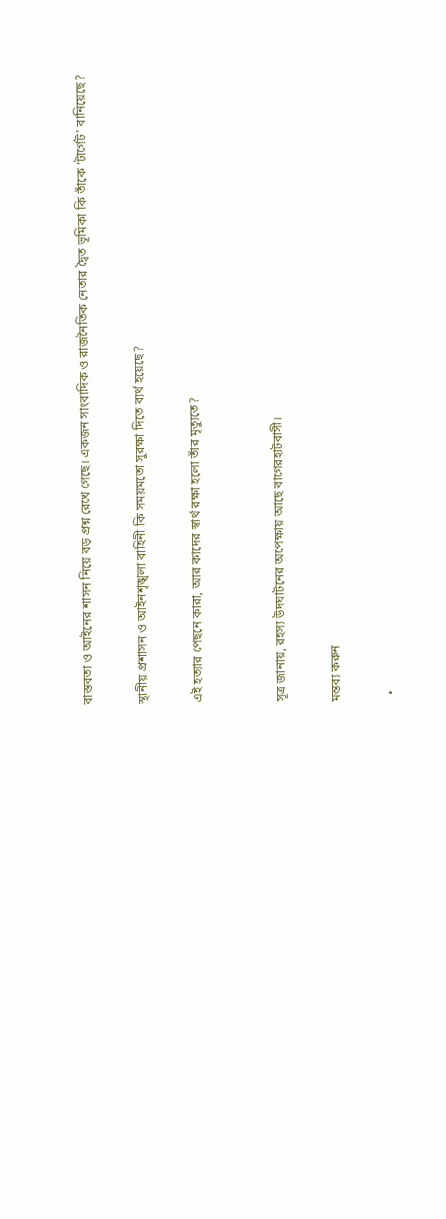বাস্তবতা ও আইনের শাসন নিয়ে বড় প্রশ্ন রেখে গেছে। একজন সাংবাদিক ও রাজনৈতিক নেতার দ্বৈত ভূমিকা কি তাঁকে ‘টার্গেট’ বানিয়েছে?

স্থানীয় প্রশাসন ও আইনশৃঙ্খলা বাহিনী কি সময়মতো সুরক্ষা দিতে ব্যর্থ হয়েছে?

এই হত্যার পেছনে কারা, আর কাদের স্বার্থ রক্ষা হলো তাঁর মৃত্যুতে?


সূত্র জানায়, রহস্য উদঘাটনের অপেক্ষায় আছে বাগেরহাটবাসী।

মন্তব্য করুন

  •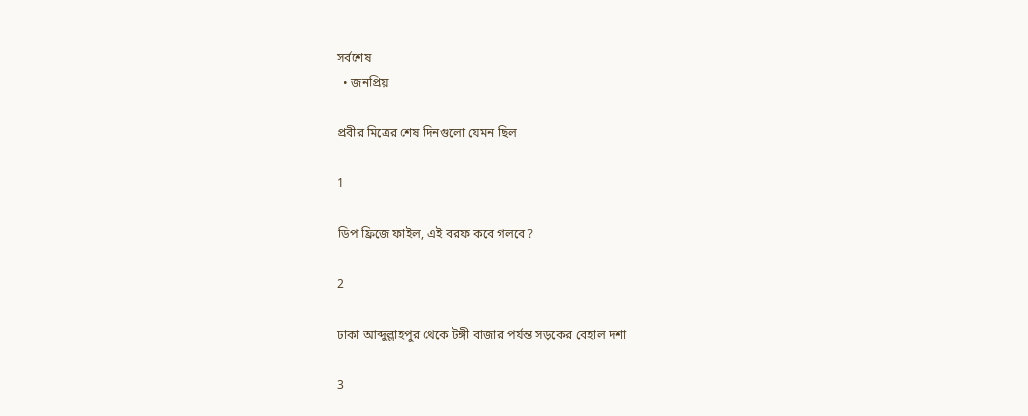সর্বশেষ
  • জনপ্রিয়

প্রবীর মিত্রের শেষ দিনগুলো যেমন ছিল

1

ডিপ ফ্রিজে ফাইল, এই বরফ কবে গলবে?

2

ঢাকা আব্দুল্লাহপুর থেকে টঙ্গী বাজার পর্যন্ত সড়কের বেহাল দশা

3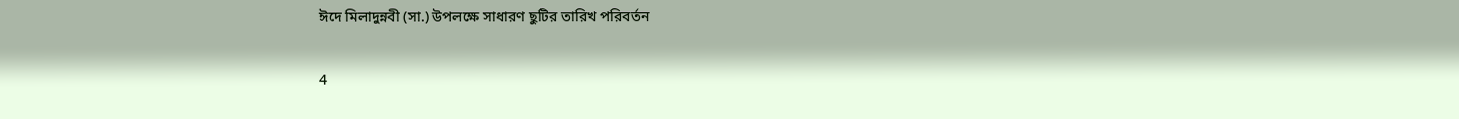ঈদে মিলাদুন্নবী (সা.) উপলক্ষে সাধারণ ছুটির তারিখ পরিবর্তন

4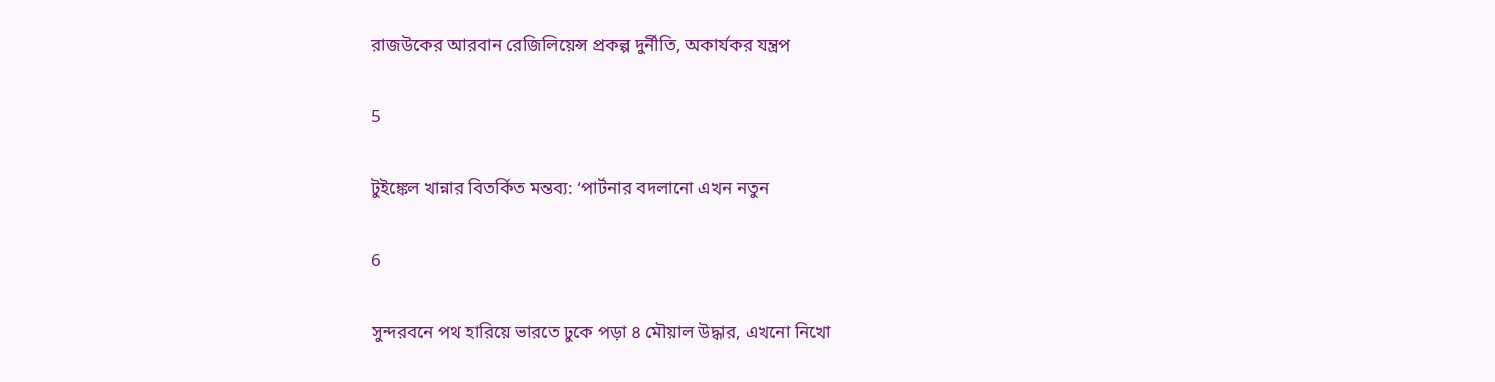রাজউকের আরবান রেজিলিয়েন্স প্রকল্প দুর্নীতি, অকার্যকর যন্ত্রপ

5

টুইঙ্কেল খান্নার বিতর্কিত মন্তব্য: ‘পার্টনার বদলানো এখন নতুন

6

সুন্দরবনে পথ হারিয়ে ভারতে ঢুকে পড়া ৪ মৌয়াল উদ্ধার, এখনো নিখো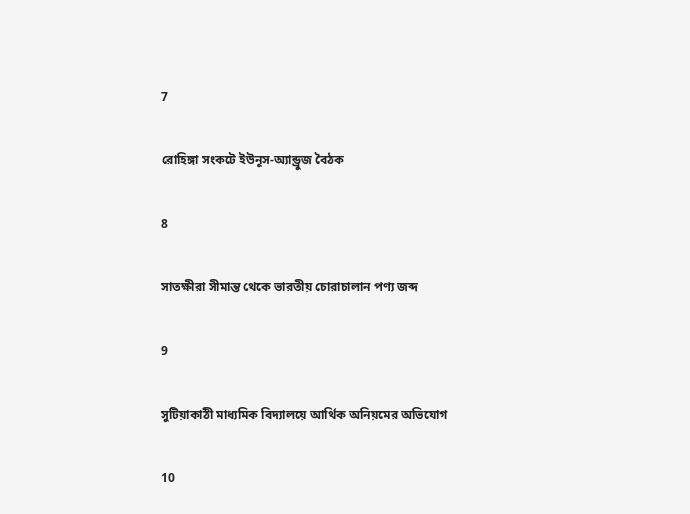7

রোহিঙ্গা সংকটে ইউনূস-অ্যান্ড্রুজ বৈঠক

8

সাতক্ষীরা সীমান্ত থেকে ভারতীয় চোরাচালান পণ্য জব্দ

9

সুটিয়াকাঠী মাধ্যমিক বিদ্যালয়ে আর্থিক অনিয়মের অভিযোগ

10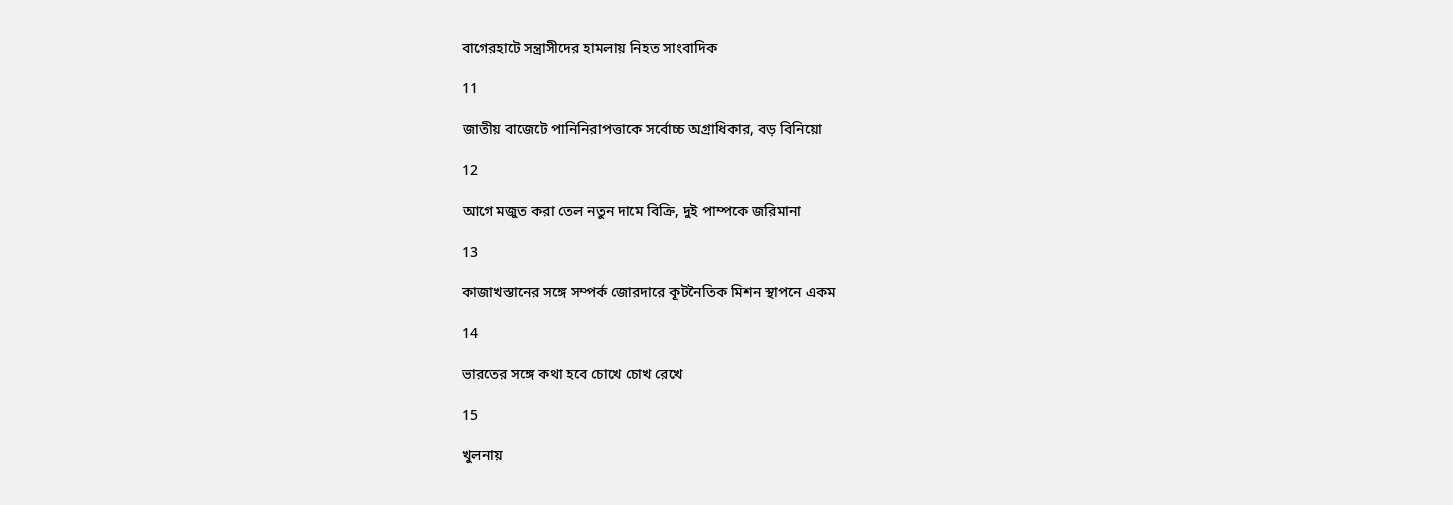বাগেরহাটে সন্ত্রাসীদের হামলায় নিহত সাংবাদিক

11

জাতীয় বাজেটে পানিনিরাপত্তাকে সর্বোচ্চ অগ্রাধিকার, বড় বিনিয়ো

12

আগে মজুত করা তেল নতুন দামে বিক্রি, দুই পাম্পকে জরিমানা

13

কাজাখস্তানের সঙ্গে সম্পর্ক জোরদারে কূটনৈতিক মিশন স্থাপনে একম

14

ভারতের সঙ্গে কথা হবে চোখে চোখ রেখে

15

খুলনায়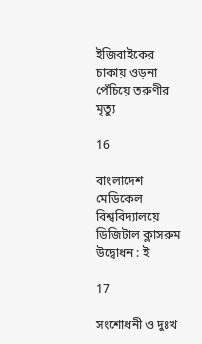ইজিবাইকের চাকায় ওড়না পেঁচিয়ে তরুণীর মৃত্যু

16

বাংলাদেশ মেডিকেল বিশ্ববিদ্যালয়ে ডিজিটাল ক্লাসরুম উদ্বোধন : ই

17

সংশোধনী ও দুঃখ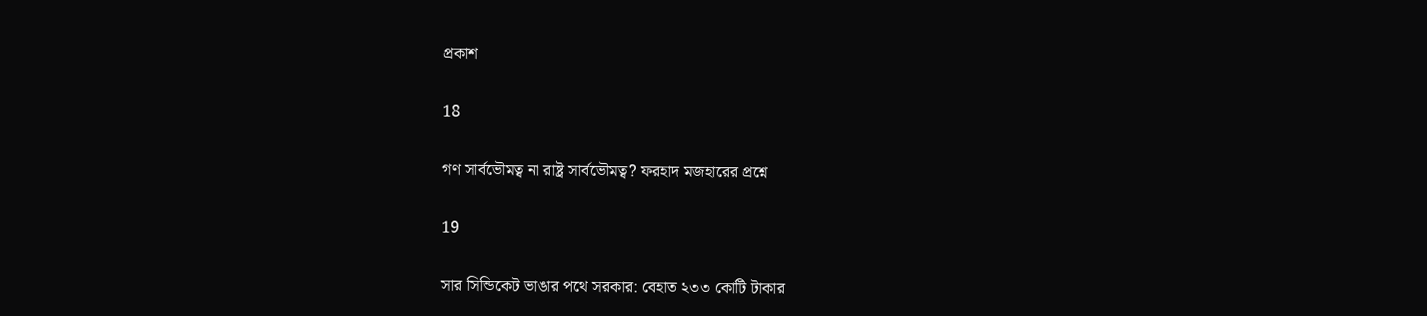প্রকাশ

18

গণ সার্বভৌমত্ব না রাষ্ট্র সার্বভৌমত্ব? ফরহাদ মজহারের প্রশ্নে

19

সার সিন্ডিকেট ভাঙার পথে সরকার: বেহাত ২৩৩ কোটি টাকার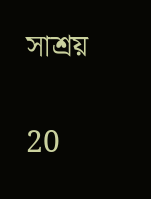সাশ্রয়

20